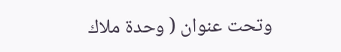وتحت عنوان ( وحدة ملاك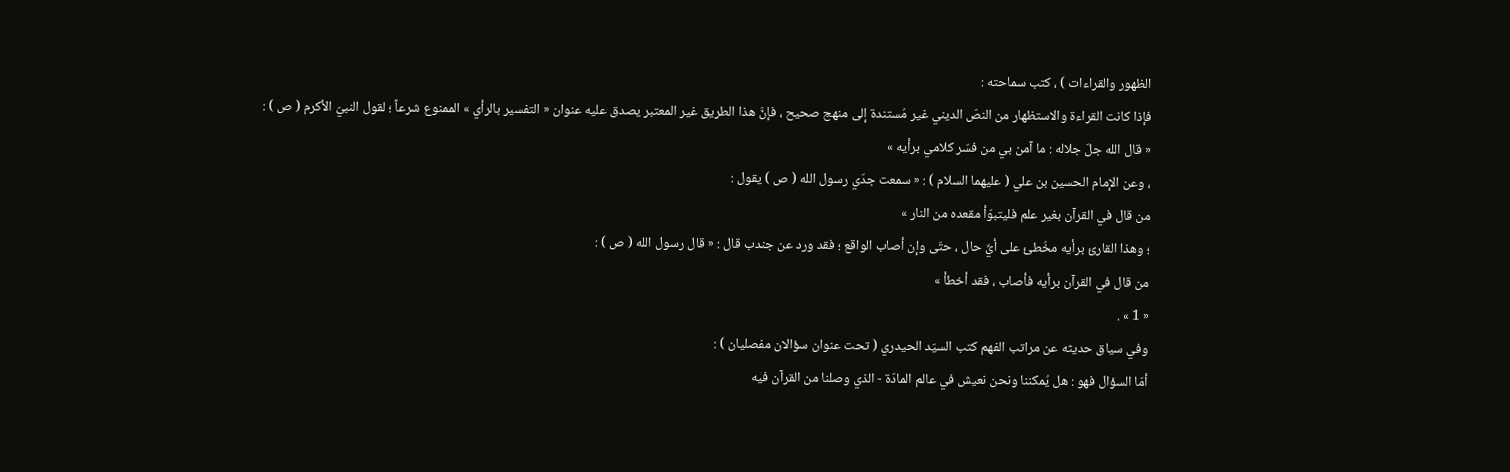الظهور والقراءات ) ، كتب سماحته :
فإذا كانت القراءة والاستظهار من النصّ الديني غير مُستندة إلى منهج صحيح ، فإنَّ هذا الطريق غير المعتبر يصدق عليه عنوان « التفسير بالرأي » الممنوع شرعاً ؛ لقول النبيّ الأكرم ( ص ) :
« قال الله جلّ جلاله : ما آمن بي من فسّر كلامي برأيه »
، وعن الإمام الحسين بن علي ( عليهما السلام ) : « سمعت جدّي رسول الله ( ص ) يقول :
من قال في القرآن بغير علم فليتبوّأ مقعده من النار »
؛ وهذا القارئ برأيه مخُطئ على أيِّ حال ، حتّى وإن أصاب الواقع ؛ فقد ورد عن جندب قال : « قال رسول الله ( ص ) :
من قال في القرآن برأيه فأصاب ، فقد أخطأ »
« 1 » .
وفي سياق حديثه عن مراتب الفهم كتب السيّد الحيدري ( تحت عنوان سؤالان مفصليان ) :
أمّا السؤال فهو : هل يُمكننا ونحن نعيش في عالم المادّة - الذي وصلنا من القرآن فيه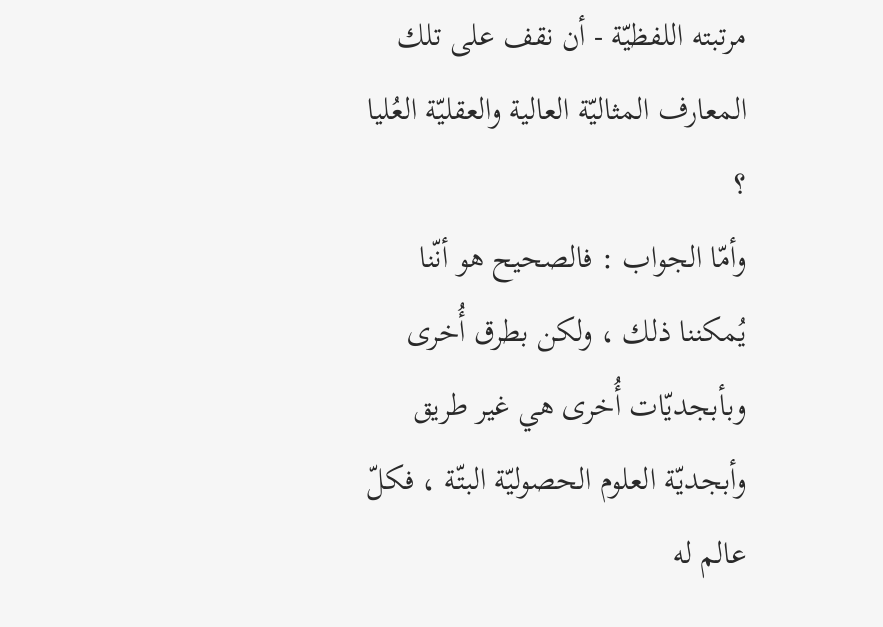مرتبته اللفظيّة - أن نقف على تلك المعارف المثاليّة العالية والعقليّة العُليا ؟
وأمّا الجواب : فالصحيح هو أنّنا يُمكننا ذلك ، ولكن بطرق أُخرى وبأبجديّات أُخرى هي غير طريق وأبجديّة العلوم الحصوليّة البتّة ، فكلّ عالم له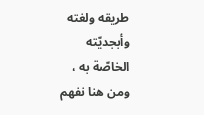طريقه ولغته وأبجديّته الخاصّة به ، ومن هنا نفهم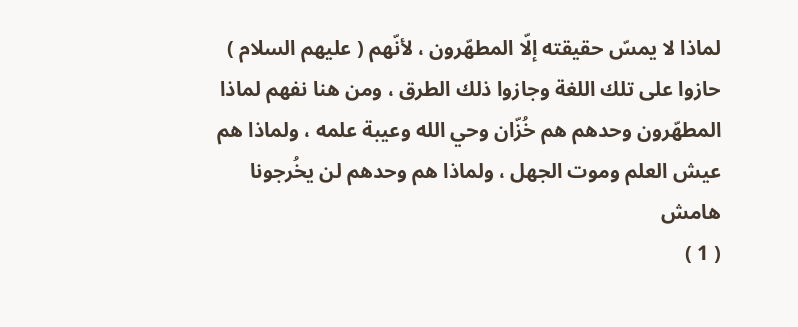لماذا لا يمسّ حقيقته إلّا المطهّرون ، لأنّهم ( عليهم السلام ) حازوا على تلك اللغة وجازوا ذلك الطرق ، ومن هنا نفهم لماذا المطهّرون وحدهم هم خُزّان وحي الله وعيبة علمه ، ولماذا هم عيش العلم وموت الجهل ، ولماذا هم وحدهم لن يخُرجونا
هامش
( 1 )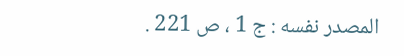المصدر نفسه : ج 1 ، ص 221 .